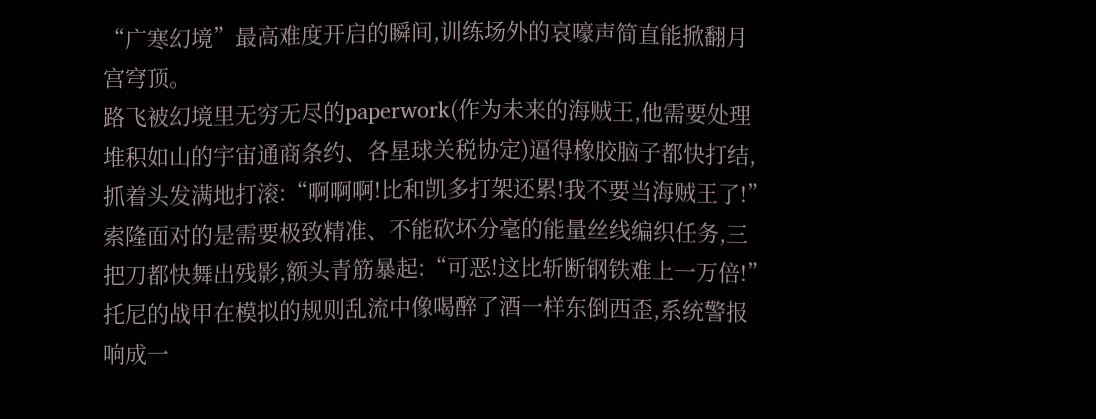“广寒幻境”最高难度开启的瞬间,训练场外的哀嚎声简直能掀翻月宫穹顶。
路飞被幻境里无穷无尽的paperwork(作为未来的海贼王,他需要处理堆积如山的宇宙通商条约、各星球关税协定)逼得橡胶脑子都快打结,抓着头发满地打滚:“啊啊啊!比和凯多打架还累!我不要当海贼王了!”
索隆面对的是需要极致精准、不能砍坏分毫的能量丝线编织任务,三把刀都快舞出残影,额头青筋暴起:“可恶!这比斩断钢铁难上一万倍!”
托尼的战甲在模拟的规则乱流中像喝醉了酒一样东倒西歪,系统警报响成一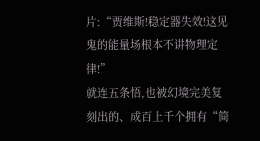片:“贾维斯!稳定器失效!这见鬼的能量场根本不讲物理定律!”
就连五条悟,也被幻境完美复刻出的、成百上千个拥有“简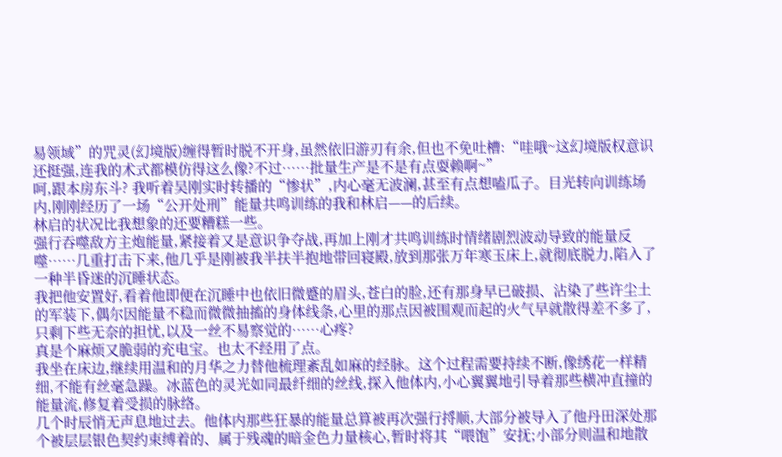易领域”的咒灵(幻境版)缠得暂时脱不开身,虽然依旧游刃有余,但也不免吐槽:“哇哦~这幻境版权意识还挺强,连我的术式都模仿得这么像?不过……批量生产是不是有点耍赖啊~”
呵,跟本房东斗? 我听着吴刚实时转播的“惨状”,内心毫无波澜,甚至有点想嗑瓜子。目光转向训练场内,刚刚经历了一场“公开处刑”能量共鸣训练的我和林启——的后续。
林启的状况比我想象的还要糟糕一些。
强行吞噬敌方主炮能量,紧接着又是意识争夺战,再加上刚才共鸣训练时情绪剧烈波动导致的能量反噬……几重打击下来,他几乎是刚被我半扶半抱地带回寝殿,放到那张万年寒玉床上,就彻底脱力,陷入了一种半昏迷的沉睡状态。
我把他安置好,看着他即便在沉睡中也依旧微蹙的眉头,苍白的脸,还有那身早已破损、沾染了些许尘土的军装下,偶尔因能量不稳而微微抽搐的身体线条,心里的那点因被围观而起的火气早就散得差不多了,只剩下些无奈的担忧,以及一丝不易察觉的……心疼?
真是个麻烦又脆弱的充电宝。也太不经用了点。
我坐在床边,继续用温和的月华之力替他梳理紊乱如麻的经脉。这个过程需要持续不断,像绣花一样精细,不能有丝毫急躁。冰蓝色的灵光如同最纤细的丝线,探入他体内,小心翼翼地引导着那些横冲直撞的能量流,修复着受损的脉络。
几个时辰悄无声息地过去。他体内那些狂暴的能量总算被再次强行捋顺,大部分被导入了他丹田深处那个被层层银色契约束缚着的、属于残魂的暗金色力量核心,暂时将其“喂饱”安抚;小部分则温和地散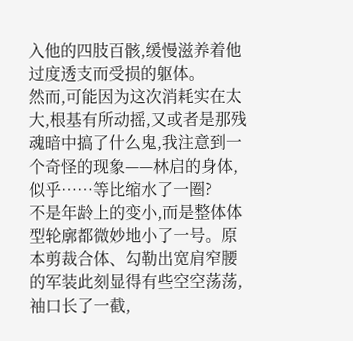入他的四肢百骸,缓慢滋养着他过度透支而受损的躯体。
然而,可能因为这次消耗实在太大,根基有所动摇,又或者是那残魂暗中搞了什么鬼,我注意到一个奇怪的现象——林启的身体,似乎……等比缩水了一圈?
不是年龄上的变小,而是整体体型轮廓都微妙地小了一号。原本剪裁合体、勾勒出宽肩窄腰的军装此刻显得有些空空荡荡,袖口长了一截,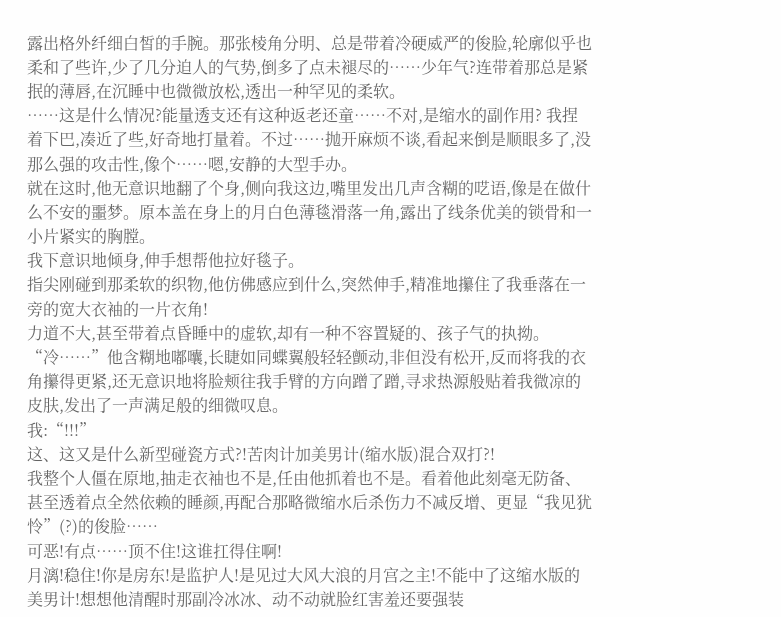露出格外纤细白皙的手腕。那张棱角分明、总是带着冷硬威严的俊脸,轮廓似乎也柔和了些许,少了几分迫人的气势,倒多了点未褪尽的……少年气?连带着那总是紧抿的薄唇,在沉睡中也微微放松,透出一种罕见的柔软。
……这是什么情况?能量透支还有这种返老还童……不对,是缩水的副作用? 我捏着下巴,凑近了些,好奇地打量着。不过……抛开麻烦不谈,看起来倒是顺眼多了,没那么强的攻击性,像个……嗯,安静的大型手办。
就在这时,他无意识地翻了个身,侧向我这边,嘴里发出几声含糊的呓语,像是在做什么不安的噩梦。原本盖在身上的月白色薄毯滑落一角,露出了线条优美的锁骨和一小片紧实的胸膛。
我下意识地倾身,伸手想帮他拉好毯子。
指尖刚碰到那柔软的织物,他仿佛感应到什么,突然伸手,精准地攥住了我垂落在一旁的宽大衣袖的一片衣角!
力道不大,甚至带着点昏睡中的虚软,却有一种不容置疑的、孩子气的执拗。
“冷……”他含糊地嘟囔,长睫如同蝶翼般轻轻颤动,非但没有松开,反而将我的衣角攥得更紧,还无意识地将脸颊往我手臂的方向蹭了蹭,寻求热源般贴着我微凉的皮肤,发出了一声满足般的细微叹息。
我:“!!!”
这、这又是什么新型碰瓷方式?!苦肉计加美男计(缩水版)混合双打?!
我整个人僵在原地,抽走衣袖也不是,任由他抓着也不是。看着他此刻毫无防备、甚至透着点全然依赖的睡颜,再配合那略微缩水后杀伤力不减反增、更显“我见犹怜”(?)的俊脸……
可恶!有点……顶不住!这谁扛得住啊!
月漓!稳住!你是房东!是监护人!是见过大风大浪的月宫之主!不能中了这缩水版的美男计!想想他清醒时那副冷冰冰、动不动就脸红害羞还要强装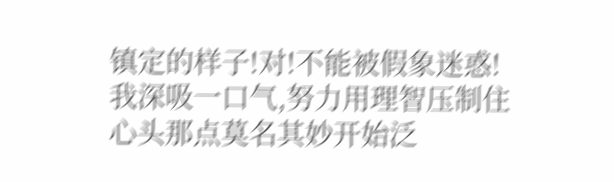镇定的样子!对!不能被假象迷惑!
我深吸一口气,努力用理智压制住心头那点莫名其妙开始泛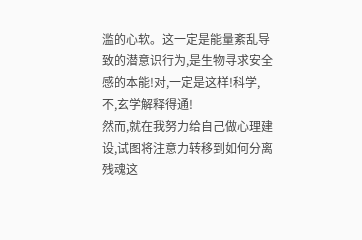滥的心软。这一定是能量紊乱导致的潜意识行为,是生物寻求安全感的本能!对,一定是这样!科学,不,玄学解释得通!
然而,就在我努力给自己做心理建设,试图将注意力转移到如何分离残魂这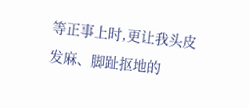等正事上时,更让我头皮发麻、脚趾抠地的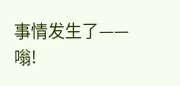事情发生了——
嗡!